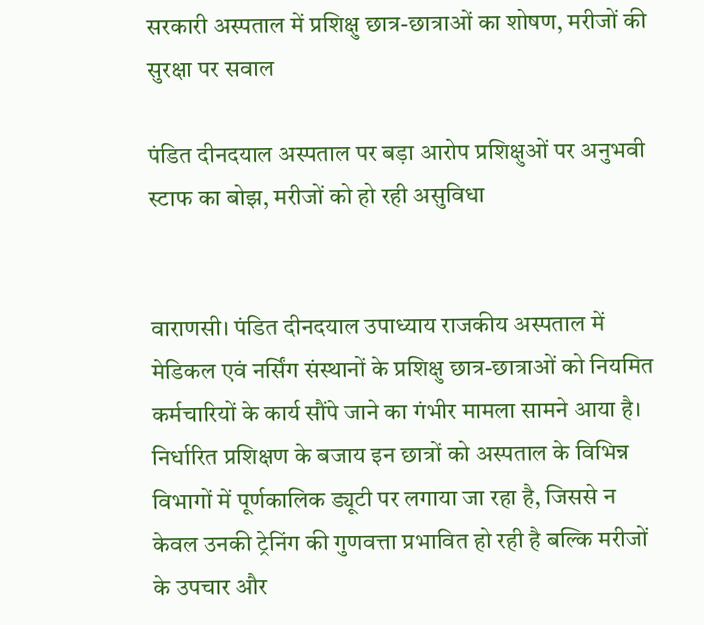सरकारी अस्पताल में प्रशिक्षु छात्र-छात्राओं का शोषण, मरीजों की सुरक्षा पर सवाल

पंडित दीनदयाल अस्पताल पर बड़ा आरोप प्रशिक्षुओं पर अनुभवी स्टाफ का बोझ, मरीजों को हो रही असुविधा


वाराणसी। पंडित दीनदयाल उपाध्याय राजकीय अस्पताल में मेडिकल एवं नर्सिंग संस्थानों के प्रशिक्षु छात्र-छात्राओं को नियमित कर्मचारियों के कार्य सौंपे जाने का गंभीर मामला सामने आया है। निर्धारित प्रशिक्षण के बजाय इन छात्रों को अस्पताल के विभिन्न विभागों में पूर्णकालिक ड्यूटी पर लगाया जा रहा है, जिससे न केवल उनकी ट्रेनिंग की गुणवत्ता प्रभावित हो रही है बल्कि मरीजों के उपचार और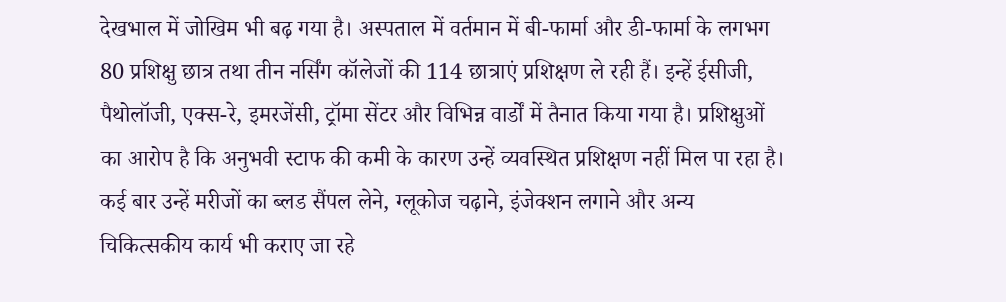देखभाल में जोखिम भी बढ़ गया है। अस्पताल में वर्तमान में बी-फार्मा और डी-फार्मा के लगभग 80 प्रशिक्षु छात्र तथा तीन नर्सिंग कॉलेजों की 114 छात्राएं प्रशिक्षण ले रही हैं। इन्हें ईसीजी, पैथोलॉजी, एक्स-रे, इमरजेंसी, ट्रॉमा सेंटर और विभिन्न वार्डों में तैनात किया गया है। प्रशिक्षुओं का आरोप है कि अनुभवी स्टाफ की कमी के कारण उन्हें व्यवस्थित प्रशिक्षण नहीं मिल पा रहा है। कई बार उन्हें मरीजों का ब्लड सैंपल लेने, ग्लूकोज चढ़ाने, इंजेक्शन लगाने और अन्य चिकित्सकीय कार्य भी कराए जा रहे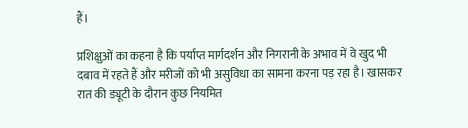हैं।

प्रशिक्षुओं का कहना है कि पर्याप्त मार्गदर्शन और निगरानी के अभाव में वे खुद भी दबाव में रहते हैं और मरीजों को भी असुविधा का सामना करना पड़ रहा है। खासकर रात की ड्यूटी के दौरान कुछ नियमित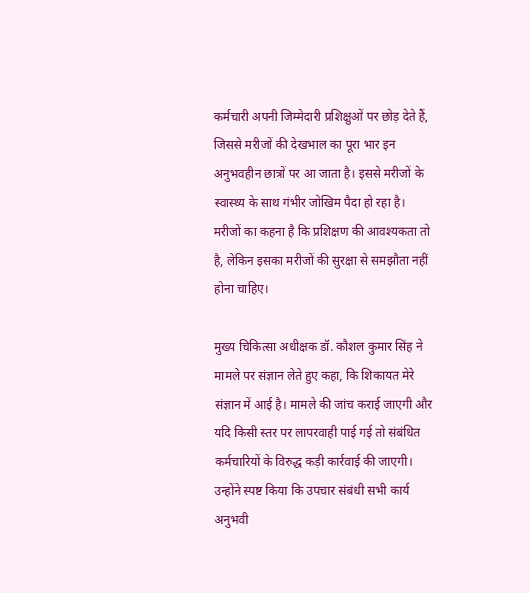कर्मचारी अपनी जिम्मेदारी प्रशिक्षुओं पर छोड़ देते हैं, जिससे मरीजों की देखभाल का पूरा भार इन अनुभवहीन छात्रों पर आ जाता है। इससे मरीजों के स्वास्थ्य के साथ गंभीर जोखिम पैदा हो रहा है। मरीजों का कहना है कि प्रशिक्षण की आवश्यकता तो है, लेकिन इसका मरीजों की सुरक्षा से समझौता नहीं होना चाहिए।

मुख्य चिकित्सा अधीक्षक डॉ. कौशल कुमार सिंह ने मामले पर संज्ञान लेते हुए कहा, कि शिकायत मेरे संज्ञान में आई है। मामले की जांच कराई जाएगी और यदि किसी स्तर पर लापरवाही पाई गई तो संबंधित कर्मचारियों के विरुद्ध कड़ी कार्रवाई की जाएगी। उन्होंने स्पष्ट किया कि उपचार संबंधी सभी कार्य अनुभवी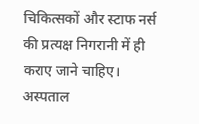चिकित्सकों और स्टाफ नर्स की प्रत्यक्ष निगरानी में ही कराए जाने चाहिए। अस्पताल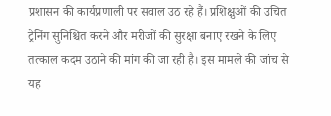प्रशासन की कार्यप्रणाली पर सवाल उठ रहे हैं। प्रशिक्षुओं की उचित ट्रेनिंग सुनिश्चित करने और मरीजों की सुरक्षा बनाए रखने के लिए तत्काल कदम उठाने की मांग की जा रही है। इस मामले की जांच से यह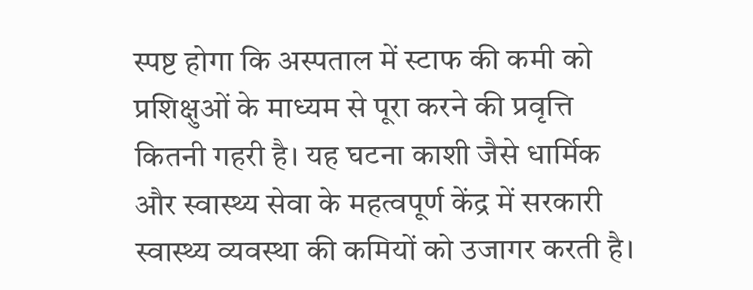स्पष्ट होगा कि अस्पताल में स्टाफ की कमी को प्रशिक्षुओं के माध्यम से पूरा करने की प्रवृत्ति कितनी गहरी है। यह घटना काशी जैसे धार्मिक और स्वास्थ्य सेवा के महत्वपूर्ण केंद्र में सरकारी स्वास्थ्य व्यवस्था की कमियों को उजागर करती है।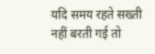यदि समय रहते सख्ती नहीं बरती गई तो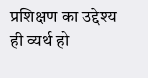प्रशिक्षण का उद्देश्य ही व्यर्थ हो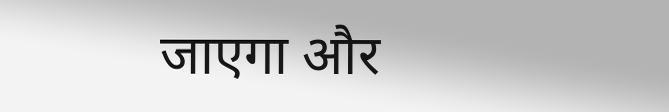जाएगा और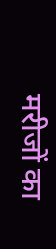मरीजों का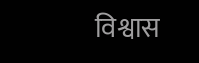विश्वास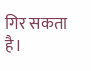गिर सकता है।